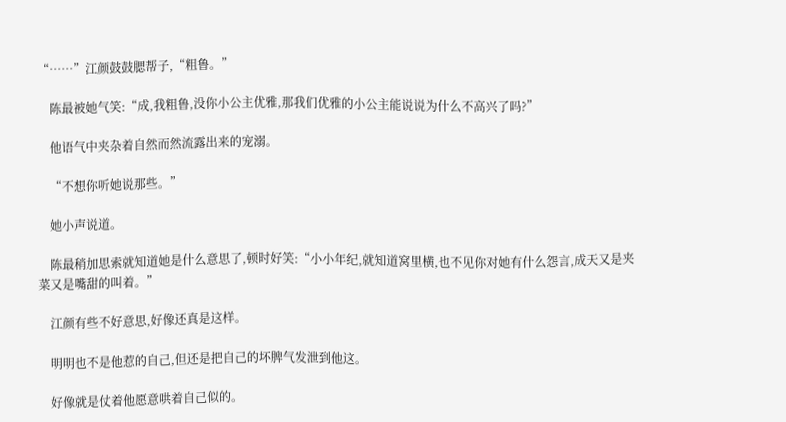“……”江颜鼓鼓腮帮子,“粗鲁。”

    陈最被她气笑:“成,我粗鲁,没你小公主优雅,那我们优雅的小公主能说说为什么不高兴了吗?”

    他语气中夹杂着自然而然流露出来的宠溺。

    “不想你听她说那些。”

    她小声说道。

    陈最稍加思索就知道她是什么意思了,顿时好笑:“小小年纪,就知道窝里横,也不见你对她有什么怨言,成天又是夹菜又是嘴甜的叫着。”

    江颜有些不好意思,好像还真是这样。

    明明也不是他惹的自己,但还是把自己的坏脾气发泄到他这。

    好像就是仗着他愿意哄着自己似的。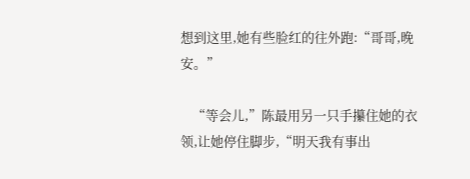想到这里,她有些脸红的往外跑:“哥哥,晚安。”

    “等会儿,”陈最用另一只手攥住她的衣领,让她停住脚步,“明天我有事出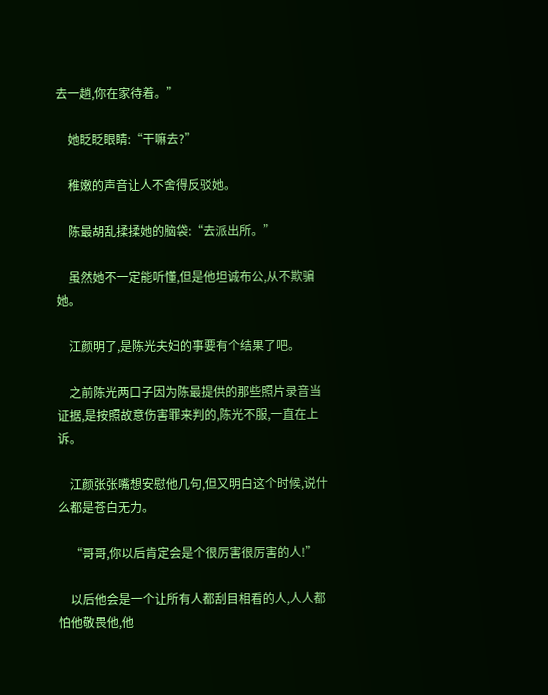去一趟,你在家待着。”

    她眨眨眼睛:“干嘛去?”

    稚嫩的声音让人不舍得反驳她。

    陈最胡乱揉揉她的脑袋:“去派出所。”

    虽然她不一定能听懂,但是他坦诚布公,从不欺骗她。

    江颜明了,是陈光夫妇的事要有个结果了吧。

    之前陈光两口子因为陈最提供的那些照片录音当证据,是按照故意伤害罪来判的,陈光不服,一直在上诉。

    江颜张张嘴想安慰他几句,但又明白这个时候,说什么都是苍白无力。

    “哥哥,你以后肯定会是个很厉害很厉害的人!”

    以后他会是一个让所有人都刮目相看的人,人人都怕他敬畏他,他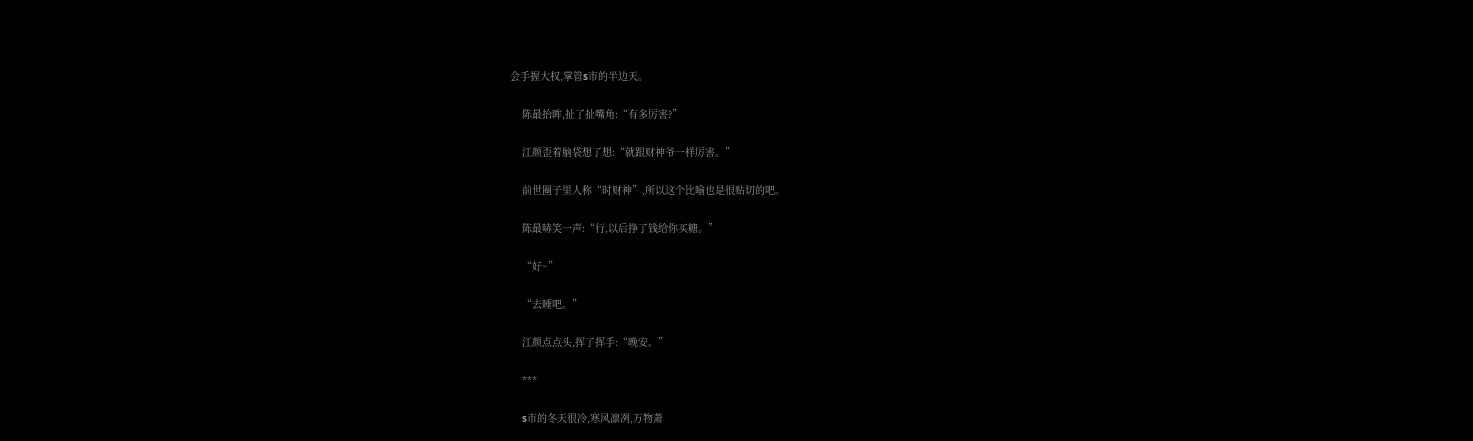会手握大权,掌管s市的半边天。

    陈最抬眸,扯了扯嘴角:“有多厉害?”

    江颜歪着脑袋想了想:“就跟财神爷一样厉害。”

    前世圈子里人称“时财神”,所以这个比喻也是很贴切的吧。

    陈最哧笑一声:“行,以后挣了钱给你买糖。”

    “好~”

    “去睡吧。”

    江颜点点头,挥了挥手:“晚安。”

    ***

    s市的冬天很冷,寒风凛冽,万物萧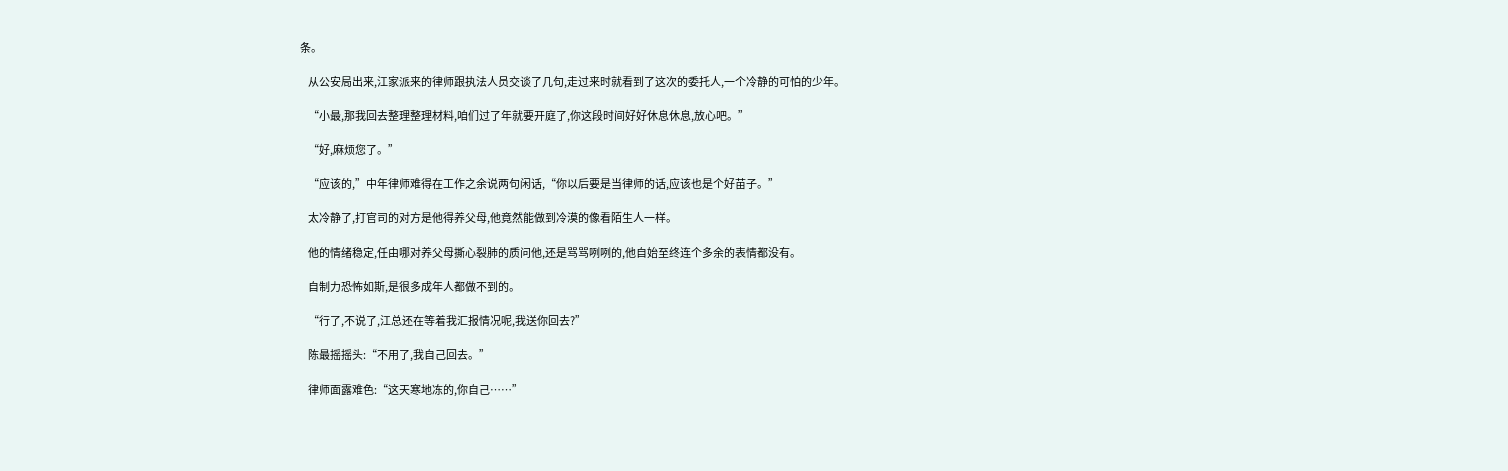条。

    从公安局出来,江家派来的律师跟执法人员交谈了几句,走过来时就看到了这次的委托人,一个冷静的可怕的少年。

    “小最,那我回去整理整理材料,咱们过了年就要开庭了,你这段时间好好休息休息,放心吧。”

    “好,麻烦您了。”

    “应该的,”中年律师难得在工作之余说两句闲话,“你以后要是当律师的话,应该也是个好苗子。”

    太冷静了,打官司的对方是他得养父母,他竟然能做到冷漠的像看陌生人一样。

    他的情绪稳定,任由哪对养父母撕心裂肺的质问他,还是骂骂咧咧的,他自始至终连个多余的表情都没有。

    自制力恐怖如斯,是很多成年人都做不到的。

    “行了,不说了,江总还在等着我汇报情况呢,我送你回去?”

    陈最摇摇头:“不用了,我自己回去。”

    律师面露难色:“这天寒地冻的,你自己……”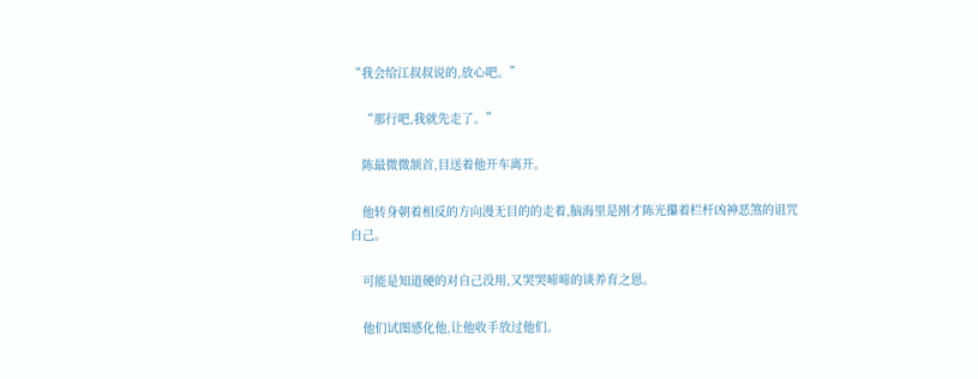“我会给江叔叔说的,放心吧。”

    “那行吧,我就先走了。”

    陈最微微颔首,目送着他开车离开。

    他转身朝着相反的方向漫无目的的走着,脑海里是刚才陈光攥着栏杆凶神恶煞的诅咒自己。

    可能是知道硬的对自己没用,又哭哭啼啼的谈养育之恩。

    他们试图感化他,让他收手放过他们。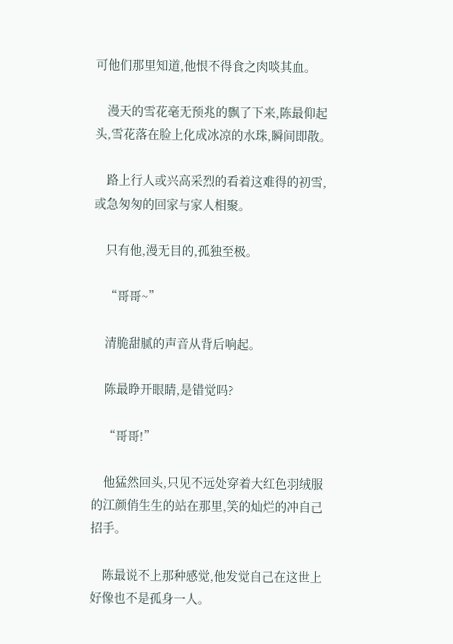可他们那里知道,他恨不得食之肉啖其血。

    漫天的雪花毫无预兆的飘了下来,陈最仰起头,雪花落在脸上化成冰凉的水珠,瞬间即散。

    路上行人或兴高采烈的看着这难得的初雪,或急匆匆的回家与家人相聚。

    只有他,漫无目的,孤独至极。

    “哥哥~”

    清脆甜腻的声音从背后响起。

    陈最睁开眼睛,是错觉吗?

    “哥哥!”

    他猛然回头,只见不远处穿着大红色羽绒服的江颜俏生生的站在那里,笑的灿烂的冲自己招手。

    陈最说不上那种感觉,他发觉自己在这世上好像也不是孤身一人。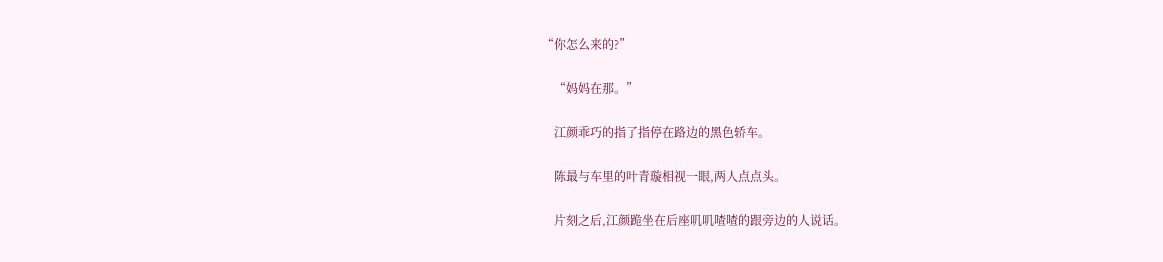“你怎么来的?”

    “妈妈在那。”

    江颜乖巧的指了指停在路边的黑色轿车。

    陈最与车里的叶青璇相视一眼,两人点点头。

    片刻之后,江颜跪坐在后座叽叽喳喳的跟旁边的人说话。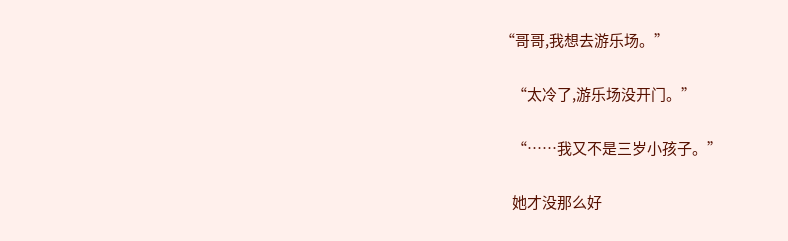“哥哥,我想去游乐场。”

    “太冷了,游乐场没开门。”

    “……我又不是三岁小孩子。”

    她才没那么好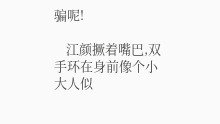骗呢!

    江颜撅着嘴巴,双手环在身前像个小大人似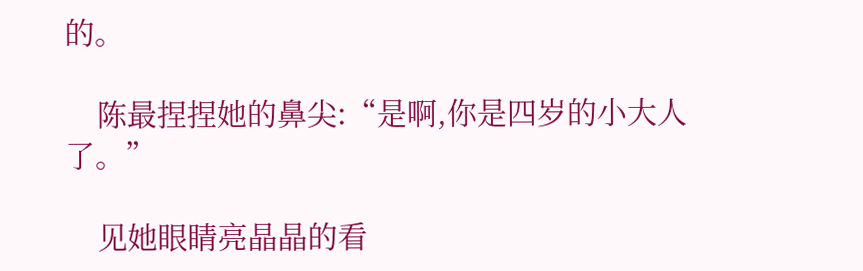的。

    陈最捏捏她的鼻尖:“是啊,你是四岁的小大人了。”

    见她眼睛亮晶晶的看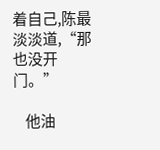着自己,陈最淡淡道,“那也没开门。”

    他油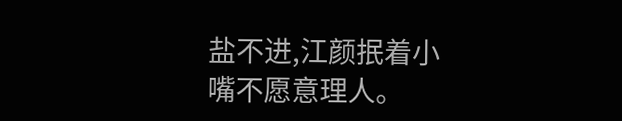盐不进,江颜抿着小嘴不愿意理人。